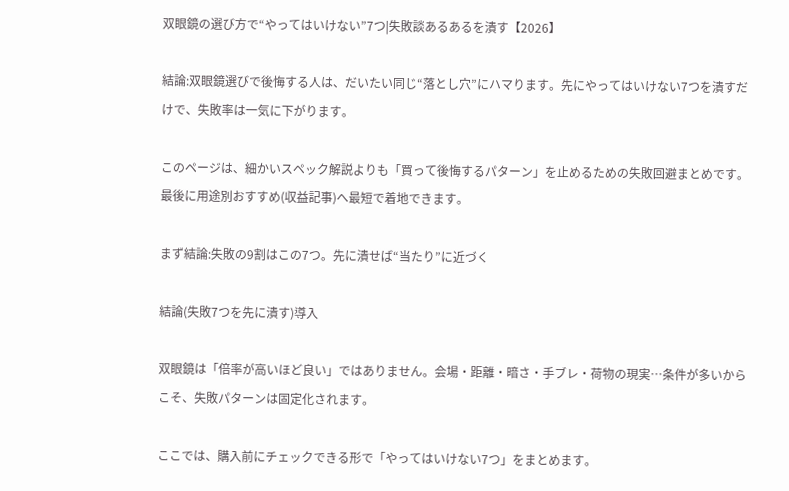双眼鏡の選び方で“やってはいけない”7つ|失敗談あるあるを潰す【2026】

結論:双眼鏡選びで後悔する人は、だいたい同じ“落とし穴”にハマります。先にやってはいけない7つを潰すだけで、失敗率は一気に下がります。

このページは、細かいスペック解説よりも「買って後悔するパターン」を止めるための失敗回避まとめです。最後に用途別おすすめ(収益記事)へ最短で着地できます。

まず結論:失敗の9割はこの7つ。先に潰せば“当たり”に近づく

結論(失敗7つを先に潰す)導入

双眼鏡は「倍率が高いほど良い」ではありません。会場・距離・暗さ・手ブレ・荷物の現実…条件が多いからこそ、失敗パターンは固定化されます。

ここでは、購入前にチェックできる形で「やってはいけない7つ」をまとめます。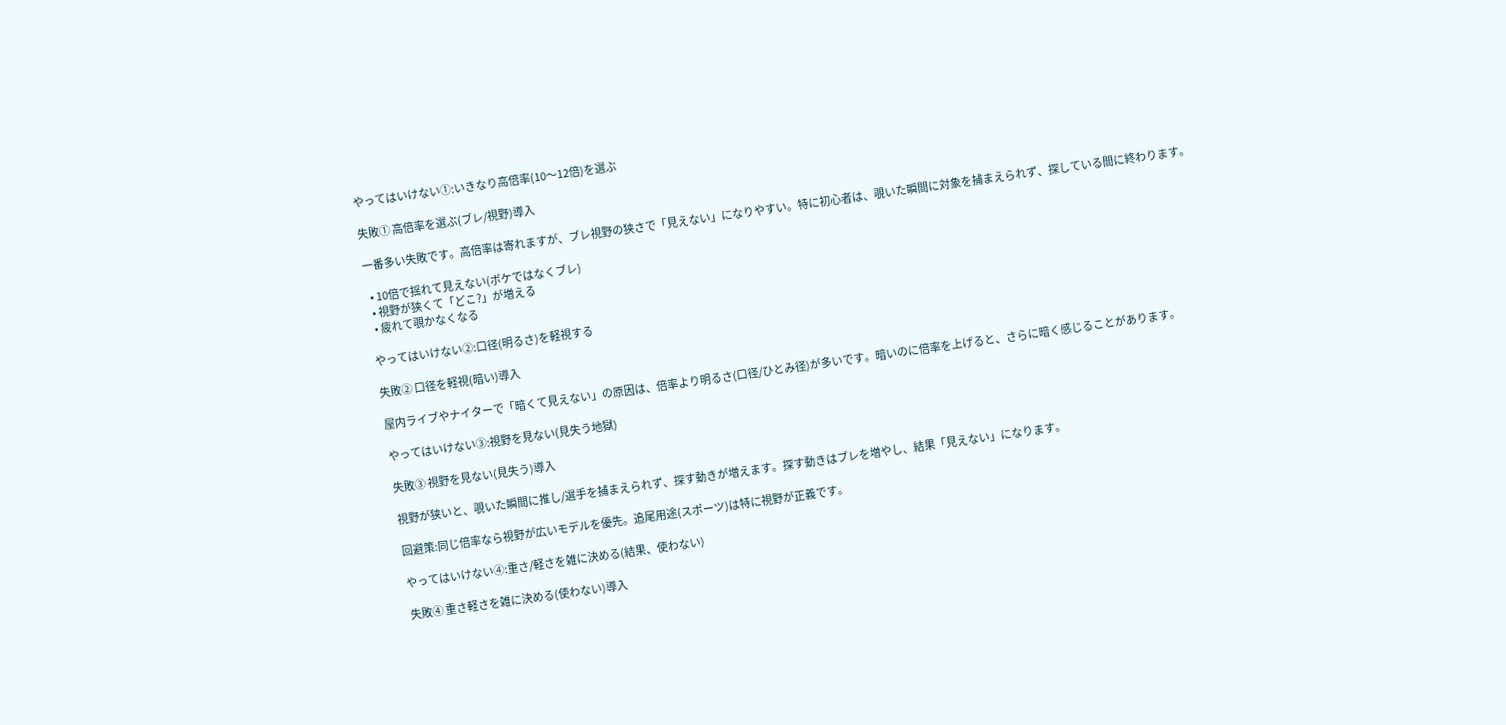やってはいけない①:いきなり高倍率(10〜12倍)を選ぶ

失敗① 高倍率を選ぶ(ブレ/視野)導入

一番多い失敗です。高倍率は寄れますが、ブレ視野の狭さで「見えない」になりやすい。特に初心者は、覗いた瞬間に対象を捕まえられず、探している間に終わります。

  • 10倍で揺れて見えない(ボケではなくブレ)
  • 視野が狭くて「どこ?」が増える
  • 疲れて覗かなくなる

やってはいけない②:口径(明るさ)を軽視する

失敗② 口径を軽視(暗い)導入

屋内ライブやナイターで「暗くて見えない」の原因は、倍率より明るさ(口径/ひとみ径)が多いです。暗いのに倍率を上げると、さらに暗く感じることがあります。

やってはいけない③:視野を見ない(見失う地獄)

失敗③ 視野を見ない(見失う)導入

視野が狭いと、覗いた瞬間に推し/選手を捕まえられず、探す動きが増えます。探す動きはブレを増やし、結果「見えない」になります。

回避策:同じ倍率なら視野が広いモデルを優先。追尾用途(スポーツ)は特に視野が正義です。

やってはいけない④:重さ/軽さを雑に決める(結果、使わない)

失敗④ 重さ軽さを雑に決める(使わない)導入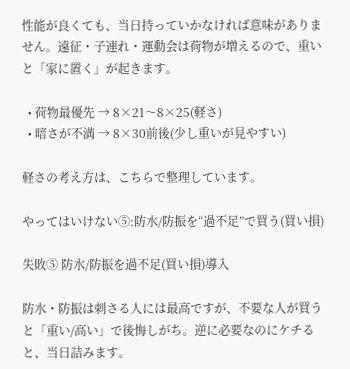性能が良くても、当日持っていかなければ意味がありません。遠征・子連れ・運動会は荷物が増えるので、重いと「家に置く」が起きます。

  • 荷物最優先 → 8×21〜8×25(軽さ)
  • 暗さが不満 → 8×30前後(少し重いが見やすい)

軽さの考え方は、こちらで整理しています。

やってはいけない⑤:防水/防振を“過不足”で買う(買い損)

失敗⑤ 防水/防振を過不足(買い損)導入

防水・防振は刺さる人には最高ですが、不要な人が買うと「重い/高い」で後悔しがち。逆に必要なのにケチると、当日詰みます。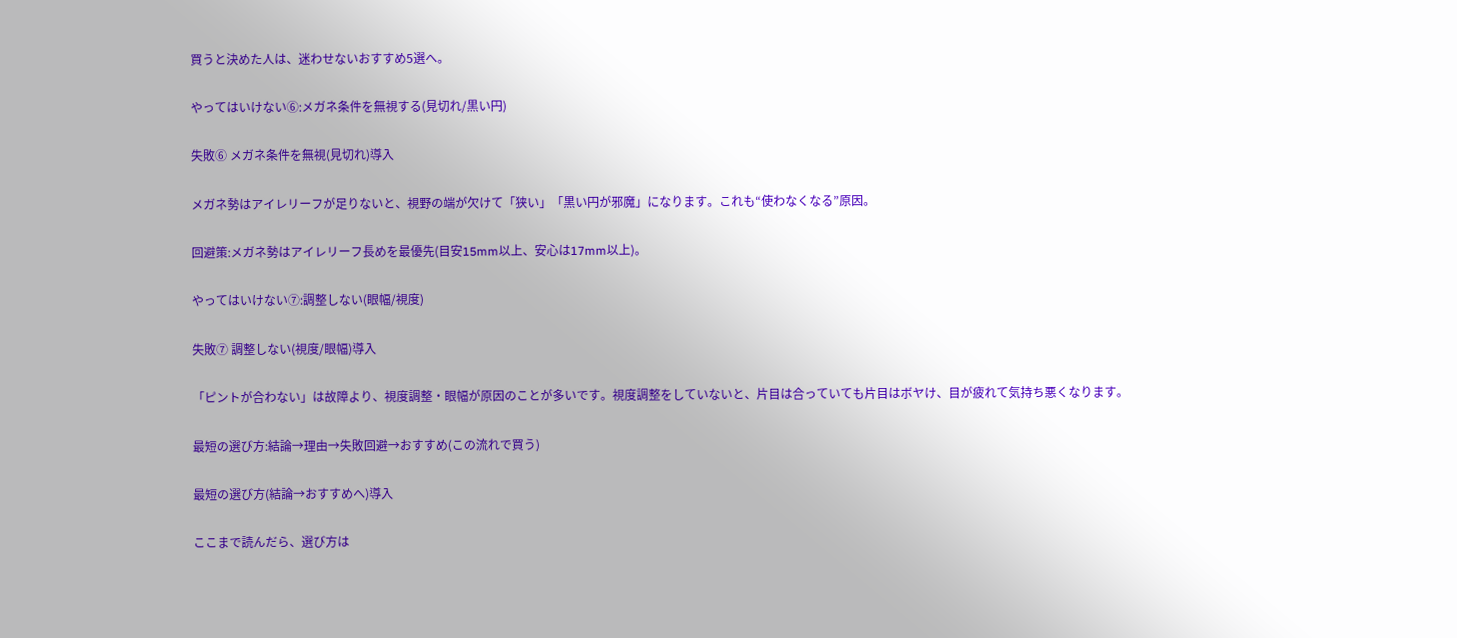買うと決めた人は、迷わせないおすすめ5選へ。

やってはいけない⑥:メガネ条件を無視する(見切れ/黒い円)

失敗⑥ メガネ条件を無視(見切れ)導入

メガネ勢はアイレリーフが足りないと、視野の端が欠けて「狭い」「黒い円が邪魔」になります。これも“使わなくなる”原因。

回避策:メガネ勢はアイレリーフ長めを最優先(目安15mm以上、安心は17mm以上)。

やってはいけない⑦:調整しない(眼幅/視度)

失敗⑦ 調整しない(視度/眼幅)導入

「ピントが合わない」は故障より、視度調整・眼幅が原因のことが多いです。視度調整をしていないと、片目は合っていても片目はボヤけ、目が疲れて気持ち悪くなります。

最短の選び方:結論→理由→失敗回避→おすすめ(この流れで買う)

最短の選び方(結論→おすすめへ)導入

ここまで読んだら、選び方は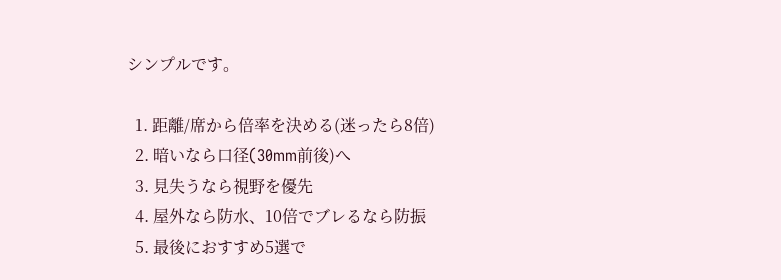シンプルです。

  1. 距離/席から倍率を決める(迷ったら8倍)
  2. 暗いなら口径(30mm前後)へ
  3. 見失うなら視野を優先
  4. 屋外なら防水、10倍でブレるなら防振
  5. 最後におすすめ5選で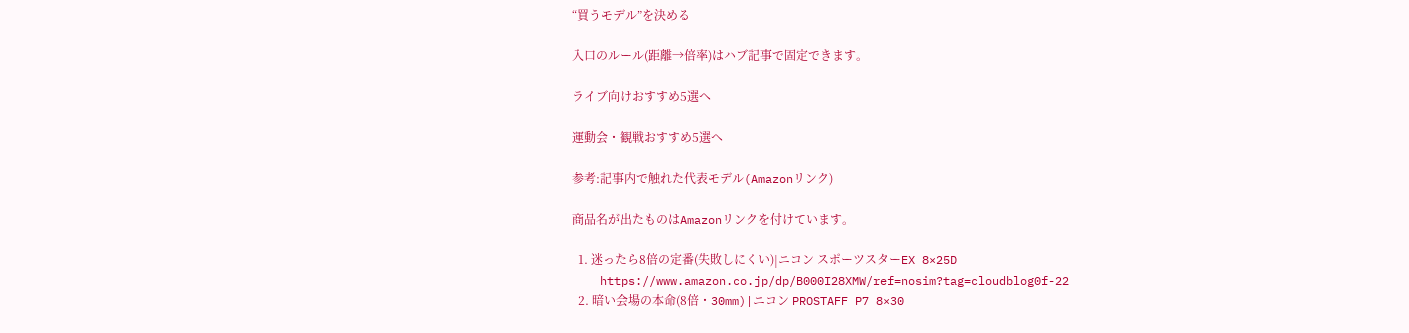“買うモデル”を決める

入口のルール(距離→倍率)はハブ記事で固定できます。

ライブ向けおすすめ5選へ

運動会・観戦おすすめ5選へ

参考:記事内で触れた代表モデル(Amazonリンク)

商品名が出たものはAmazonリンクを付けています。

  1. 迷ったら8倍の定番(失敗しにくい)|ニコン スポーツスターEX 8×25D
    https://www.amazon.co.jp/dp/B000I28XMW/ref=nosim?tag=cloudblog0f-22
  2. 暗い会場の本命(8倍・30mm)|ニコン PROSTAFF P7 8×30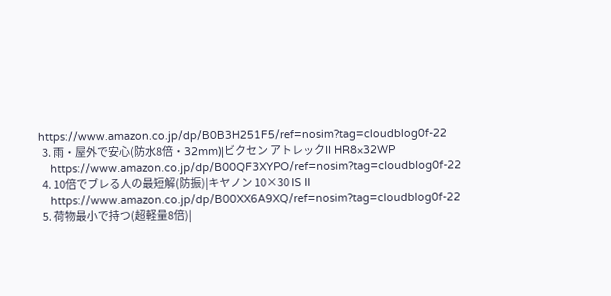https://www.amazon.co.jp/dp/B0B3H251F5/ref=nosim?tag=cloudblog0f-22
  3. 雨・屋外で安心(防水8倍・32mm)|ビクセン アトレックII HR8×32WP
    https://www.amazon.co.jp/dp/B00QF3XYPO/ref=nosim?tag=cloudblog0f-22
  4. 10倍でブレる人の最短解(防振)|キヤノン 10×30 IS II
    https://www.amazon.co.jp/dp/B00XX6A9XQ/ref=nosim?tag=cloudblog0f-22
  5. 荷物最小で持つ(超軽量8倍)|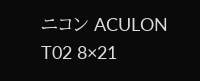ニコン ACULON T02 8×21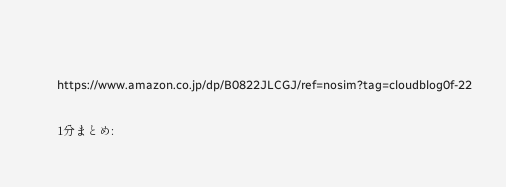https://www.amazon.co.jp/dp/B0822JLCGJ/ref=nosim?tag=cloudblog0f-22

1分まとめ: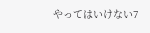やってはいけない7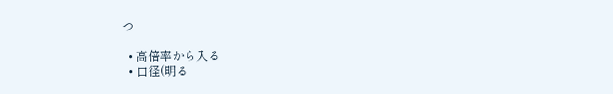つ

  • 高倍率から入る
  • 口径(明る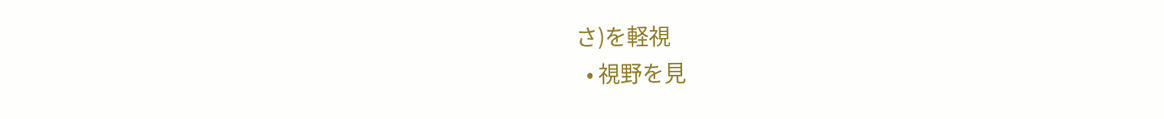さ)を軽視
  • 視野を見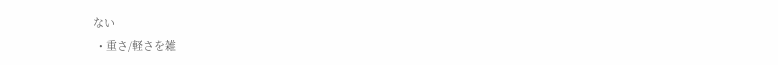ない
  • 重さ/軽さを雑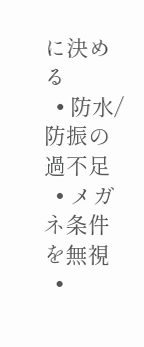に決める
  • 防水/防振の過不足
  • メガネ条件を無視
  •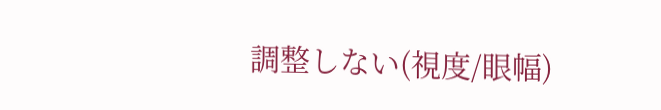調整しない(視度/眼幅)